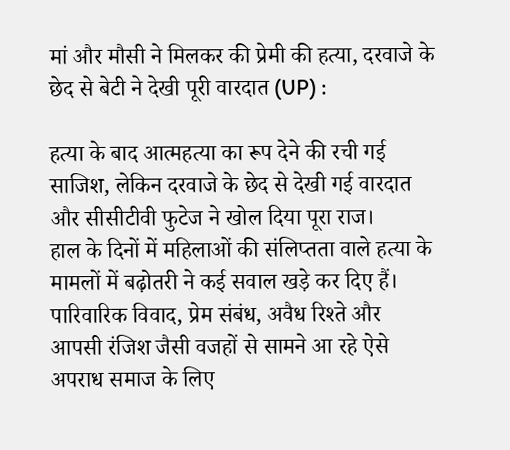मां और मौसी ने मिलकर की प्रेमी की हत्या, दरवाजे के छेद से बेटी ने देखी पूरी वारदात (UP) :

हत्या के बाद आत्महत्या का रूप देने की रची गई साजिश, लेकिन दरवाजे के छेद से देखी गई वारदात और सीसीटीवी फुटेज ने खोल दिया पूरा राज।
हाल के दिनों में महिलाओं की संलिप्तता वाले हत्या के मामलों में बढ़ोतरी ने कई सवाल खड़े कर दिए हैं। पारिवारिक विवाद, प्रेम संबंध, अवैध रिश्ते और आपसी रंजिश जैसी वजहों से सामने आ रहे ऐसे अपराध समाज के लिए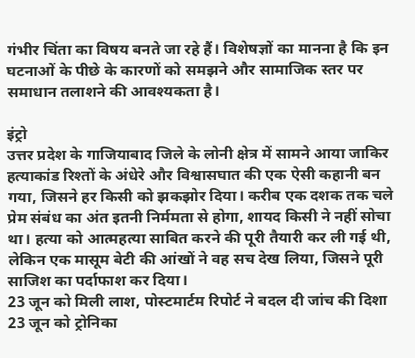गंभीर चिंता का विषय बनते जा रहे हैं। विशेषज्ञों का मानना है कि इन घटनाओं के पीछे के कारणों को समझने और सामाजिक स्तर पर समाधान तलाशने की आवश्यकता है।

इंट्रो
उत्तर प्रदेश के गाजियाबाद जिले के लोनी क्षेत्र में सामने आया जाकिर हत्याकांड रिश्तों के अंधेरे और विश्वासघात की एक ऐसी कहानी बन गया, जिसने हर किसी को झकझोर दिया। करीब एक दशक तक चले प्रेम संबंध का अंत इतनी निर्ममता से होगा, शायद किसी ने नहीं सोचा था। हत्या को आत्महत्या साबित करने की पूरी तैयारी कर ली गई थी, लेकिन एक मासूम बेटी की आंखों ने वह सच देख लिया, जिसने पूरी साजिश का पर्दाफाश कर दिया।
23 जून को मिली लाश, पोस्टमार्टम रिपोर्ट ने बदल दी जांच की दिशा
23 जून को ट्रोनिका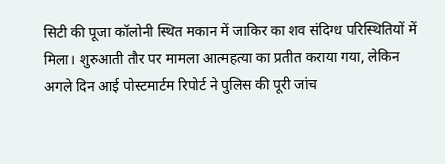सिटी की पूजा कॉलोनी स्थित मकान में जाकिर का शव संदिग्ध परिस्थितियों में मिला। शुरुआती तौर पर मामला आत्महत्या का प्रतीत कराया गया, लेकिन अगले दिन आई पोस्टमार्टम रिपोर्ट ने पुलिस की पूरी जांच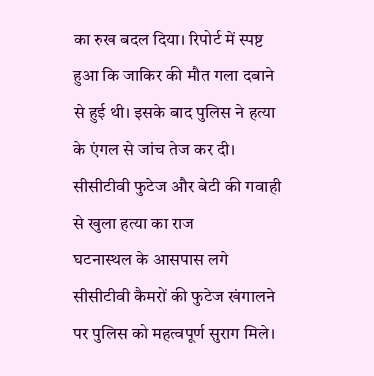का रुख बदल दिया। रिपोर्ट में स्पष्ट हुआ कि जाकिर की मौत गला दबाने से हुई थी। इसके बाद पुलिस ने हत्या के एंगल से जांच तेज कर दी।
सीसीटीवी फुटेज और बेटी की गवाही से खुला हत्या का राज
घटनास्थल के आसपास लगे सीसीटीवी कैमरों की फुटेज खंगालने पर पुलिस को महत्वपूर्ण सुराग मिले।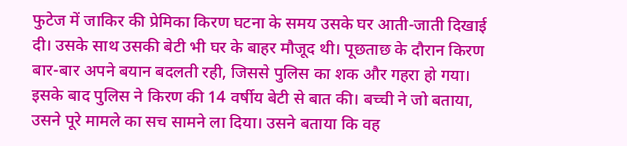फुटेज में जाकिर की प्रेमिका किरण घटना के समय उसके घर आती-जाती दिखाई दी। उसके साथ उसकी बेटी भी घर के बाहर मौजूद थी। पूछताछ के दौरान किरण बार-बार अपने बयान बदलती रही, जिससे पुलिस का शक और गहरा हो गया।
इसके बाद पुलिस ने किरण की 14 वर्षीय बेटी से बात की। बच्ची ने जो बताया, उसने पूरे मामले का सच सामने ला दिया। उसने बताया कि वह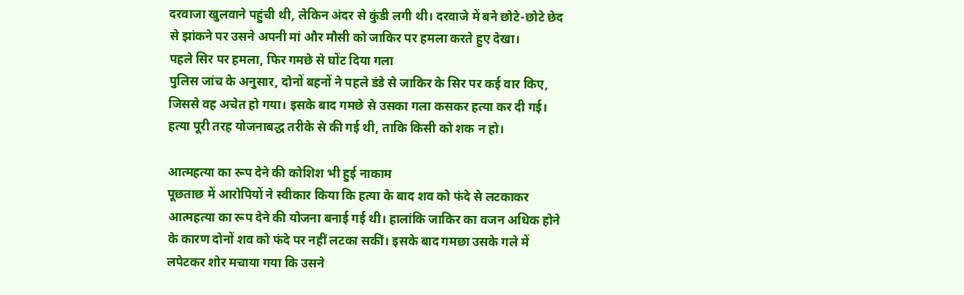दरवाजा खुलवाने पहुंची थी, लेकिन अंदर से कुंडी लगी थी। दरवाजे में बने छोटे-छोटे छेद से झांकने पर उसने अपनी मां और मौसी को जाकिर पर हमला करते हुए देखा।
पहले सिर पर हमला, फिर गमछे से घोंट दिया गला
पुलिस जांच के अनुसार, दोनों बहनों ने पहले डंडे से जाकिर के सिर पर कई वार किए, जिससे वह अचेत हो गया। इसके बाद गमछे से उसका गला कसकर हत्या कर दी गई। हत्या पूरी तरह योजनाबद्ध तरीके से की गई थी, ताकि किसी को शक न हो।

आत्महत्या का रूप देने की कोशिश भी हुई नाकाम
पूछताछ में आरोपियों ने स्वीकार किया कि हत्या के बाद शव को फंदे से लटकाकर आत्महत्या का रूप देने की योजना बनाई गई थी। हालांकि जाकिर का वजन अधिक होने के कारण दोनों शव को फंदे पर नहीं लटका सकीं। इसके बाद गमछा उसके गले में लपेटकर शोर मचाया गया कि उसने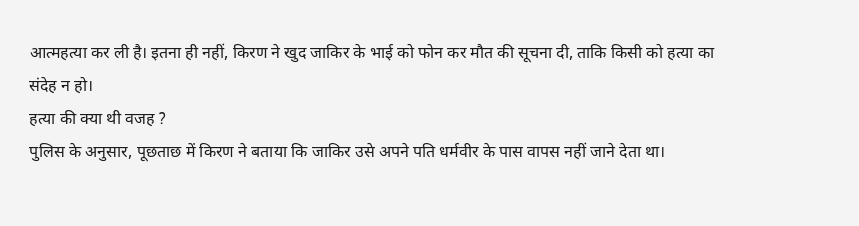आत्महत्या कर ली है। इतना ही नहीं, किरण ने खुद जाकिर के भाई को फोन कर मौत की सूचना दी, ताकि किसी को हत्या का संदेह न हो।
हत्या की क्या थी वजह ?
पुलिस के अनुसार, पूछताछ में किरण ने बताया कि जाकिर उसे अपने पति धर्मवीर के पास वापस नहीं जाने देता था।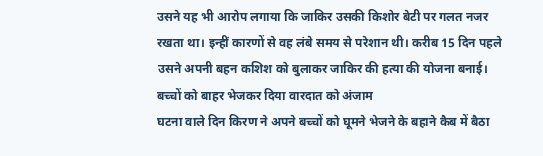उसने यह भी आरोप लगाया कि जाकिर उसकी किशोर बेटी पर गलत नजर रखता था। इन्हीं कारणों से वह लंबे समय से परेशान थी। करीब 15 दिन पहले उसने अपनी बहन कशिश को बुलाकर जाकिर की हत्या की योजना बनाई।
बच्चों को बाहर भेजकर दिया वारदात को अंजाम
घटना वाले दिन किरण ने अपने बच्चों को घूमने भेजने के बहाने कैब में बैठा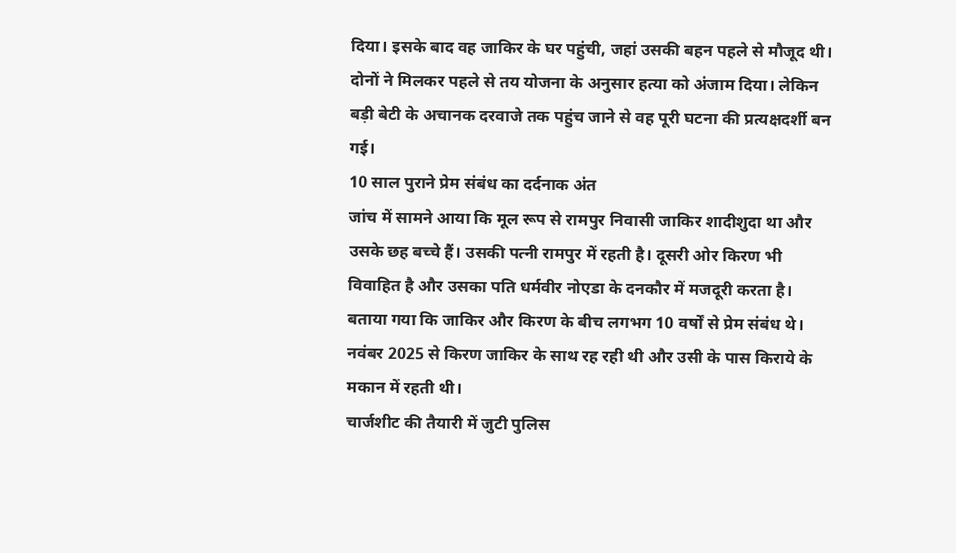दिया। इसके बाद वह जाकिर के घर पहुंची, जहां उसकी बहन पहले से मौजूद थी। दोनों ने मिलकर पहले से तय योजना के अनुसार हत्या को अंजाम दिया। लेकिन बड़ी बेटी के अचानक दरवाजे तक पहुंच जाने से वह पूरी घटना की प्रत्यक्षदर्शी बन गई।
10 साल पुराने प्रेम संबंध का दर्दनाक अंत
जांच में सामने आया कि मूल रूप से रामपुर निवासी जाकिर शादीशुदा था और उसके छह बच्चे हैं। उसकी पत्नी रामपुर में रहती है। दूसरी ओर किरण भी विवाहित है और उसका पति धर्मवीर नोएडा के दनकौर में मजदूरी करता है। बताया गया कि जाकिर और किरण के बीच लगभग 10 वर्षों से प्रेम संबंध थे। नवंबर 2025 से किरण जाकिर के साथ रह रही थी और उसी के पास किराये के मकान में रहती थी।
चार्जशीट की तैयारी में जुटी पुलिस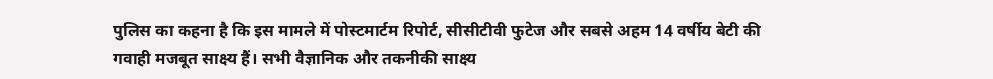पुलिस का कहना है कि इस मामले में पोस्टमार्टम रिपोर्ट, सीसीटीवी फुटेज और सबसे अहम 14 वर्षीय बेटी की गवाही मजबूत साक्ष्य हैं। सभी वैज्ञानिक और तकनीकी साक्ष्य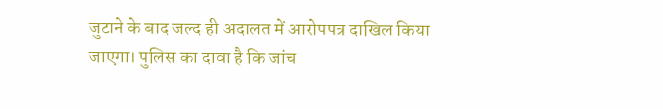जुटाने के बाद जल्द ही अदालत में आरोपपत्र दाखिल किया जाएगा। पुलिस का दावा है कि जांच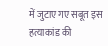में जुटाए गए सबूत इस हत्याकांड की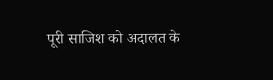पूरी साजिश को अदालत के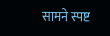सामने स्पष्ट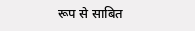रूप से साबित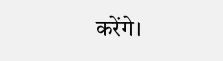करेंगे।